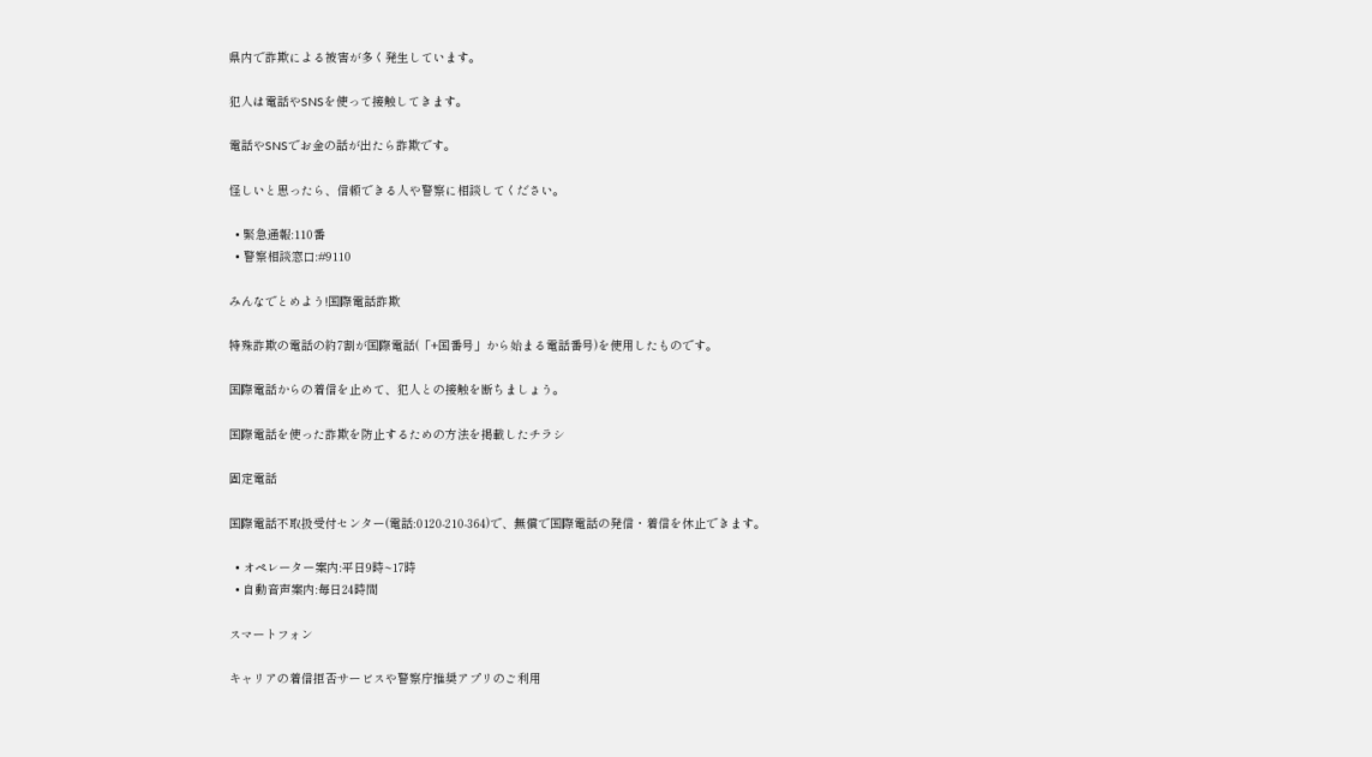県内で詐欺による被害が多く発生しています。

犯人は電話やSNSを使って接触してきます。

電話やSNSでお金の話が出たら詐欺です。

怪しいと思ったら、信頼できる人や警察に相談してください。

  • 緊急通報:110番
  • 警察相談窓口:#9110

みんなでとめよう!国際電話詐欺

特殊詐欺の電話の約7割が国際電話(「+国番号」から始まる電話番号)を使用したものです。

国際電話からの着信を止めて、犯人との接触を断ちましょう。

国際電話を使った詐欺を防止するための方法を掲載したチラシ

固定電話

国際電話不取扱受付センター(電話:0120-210-364)で、無償で国際電話の発信・着信を休止できます。

  • オペレーター案内:平日9時~17時
  • 自動音声案内:毎日24時間

スマートフォン

キャリアの着信拒否サービスや警察庁推奨アプリのご利用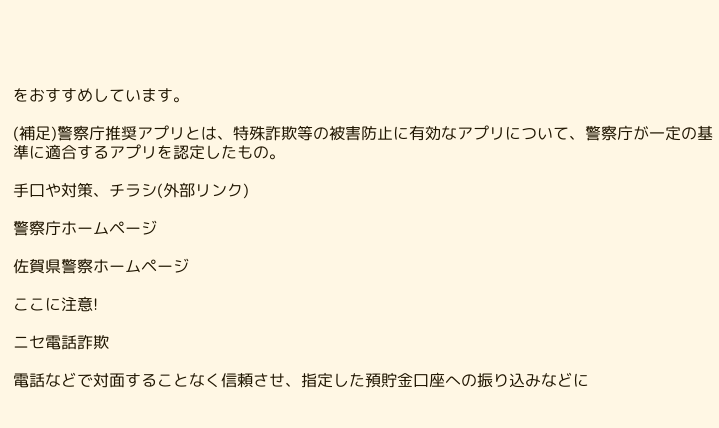をおすすめしています。

(補足)警察庁推奨アプリとは、特殊詐欺等の被害防止に有効なアプリについて、警察庁が一定の基準に適合するアプリを認定したもの。

手口や対策、チラシ(外部リンク)

警察庁ホームページ

佐賀県警察ホームページ

ここに注意!

ニセ電話詐欺

電話などで対面することなく信頼させ、指定した預貯金口座への振り込みなどに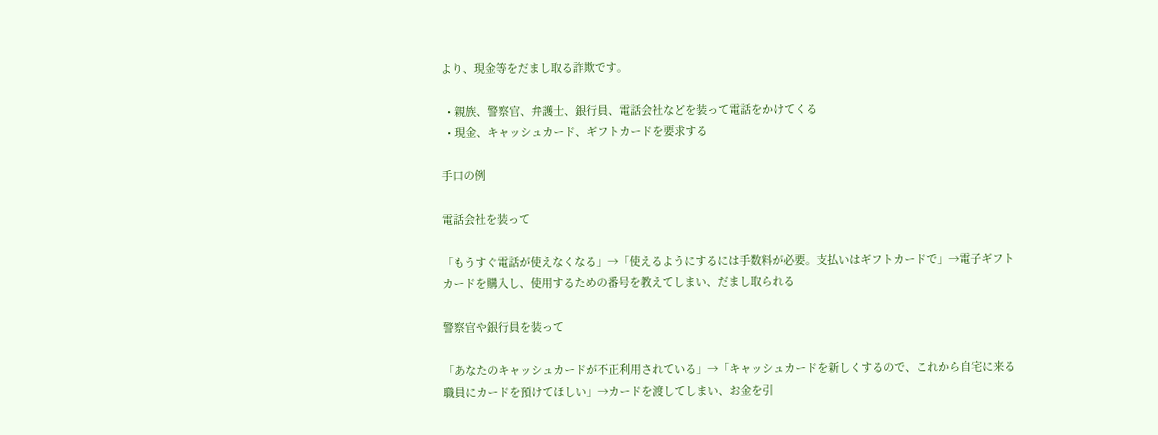より、現金等をだまし取る詐欺です。

  • 親族、警察官、弁護士、銀行員、電話会社などを装って電話をかけてくる
  • 現金、キャッシュカード、ギフトカードを要求する

手口の例

電話会社を装って

「もうすぐ電話が使えなくなる」→「使えるようにするには手数料が必要。支払いはギフトカードで」→電子ギフトカードを購入し、使用するための番号を教えてしまい、だまし取られる

警察官や銀行員を装って

「あなたのキャッシュカードが不正利用されている」→「キャッシュカードを新しくするので、これから自宅に来る職員にカードを預けてほしい」→カードを渡してしまい、お金を引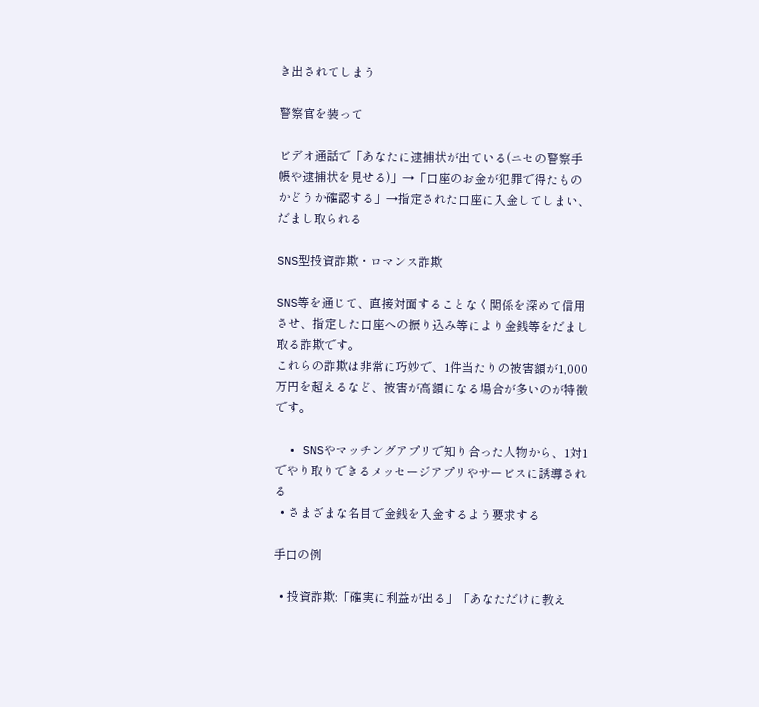き出されてしまう

警察官を装って

ビデオ通話で「あなたに逮捕状が出ている(ニセの警察手帳や逮捕状を見せる)」→「口座のお金が犯罪で得たものかどうか確認する」→指定された口座に入金してしまい、だまし取られる

SNS型投資詐欺・ロマンス詐欺

SNS等を通じて、直接対面することなく関係を深めて信用させ、指定した口座への振り込み等により金銭等をだまし取る詐欺です。
これらの詐欺は非常に巧妙で、1件当たりの被害額が1,000万円を超えるなど、被害が高額になる場合が多いのが特徴です。

  • SNSやマッチングアプリで知り合った人物から、1対1でやり取りできるメッセージアプリやサービスに誘導される
  • さまざまな名目で金銭を入金するよう要求する

手口の例

  • 投資詐欺:「確実に利益が出る」「あなただけに教え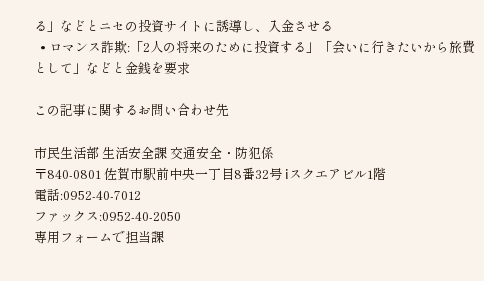る」などとニセの投資サイトに誘導し、入金させる
  • ロマンス詐欺:「2人の将来のために投資する」「会いに行きたいから旅費として」などと金銭を要求

この記事に関するお問い合わせ先

市民生活部 生活安全課 交通安全・防犯係
〒840-0801 佐賀市駅前中央一丁目8番32号 iスクエアビル1階
電話:0952-40-7012
ファックス:0952-40-2050
専用フォームで担当課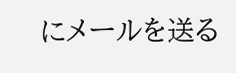にメールを送る